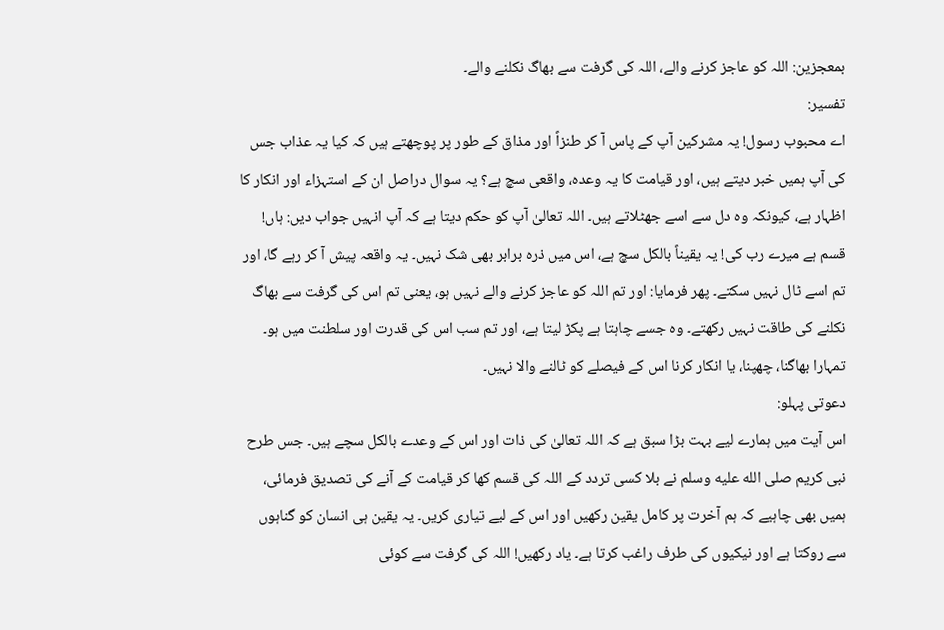بمعجزین: اللہ کو عاجز کرنے والے، اللہ کی گرفت سے بھاگ نکلنے والے۔
تفسیر:
اے محبوب رسول! یہ مشرکین آپ کے پاس آ کر طنزاً اور مذاق کے طور پر پوچھتے ہیں کہ کیا یہ عذاب جس کی آپ ہمیں خبر دیتے ہیں، اور قیامت کا یہ وعدہ، واقعی سچ ہے؟ یہ سوال دراصل ان کے استہزاء اور انکار کا اظہار ہے، کیونکہ وہ دل سے اسے جھٹلاتے ہیں۔ اللہ تعالیٰ آپ کو حکم دیتا ہے کہ آپ انہیں جواب دیں: ہاں! قسم ہے میرے رب کی! یہ یقیناً بالکل سچ ہے، اس میں ذرہ برابر بھی شک نہیں۔ یہ واقعہ پیش آ کر رہے گا، اور تم اسے ٹال نہیں سکتے۔ پھر فرمایا: اور تم اللہ کو عاجز کرنے والے نہیں ہو، یعنی تم اس کی گرفت سے بھاگ نکلنے کی طاقت نہیں رکھتے۔ وہ جسے چاہتا ہے پکڑ لیتا ہے، اور تم سب اس کی قدرت اور سلطنت میں ہو۔ تمہارا بھاگنا، چھپنا، یا انکار کرنا اس کے فیصلے کو ٹالنے والا نہیں۔
دعوتی پہلو:
اس آیت میں ہمارے لیے بہت بڑا سبق ہے کہ اللہ تعالیٰ کی ذات اور اس کے وعدے بالکل سچے ہیں۔ جس طرح نبی کریم صلى الله عليه وسلم نے بلا کسی تردد کے اللہ کی قسم کھا کر قیامت کے آنے کی تصدیق فرمائی، ہمیں بھی چاہیے کہ ہم آخرت پر کامل یقین رکھیں اور اس کے لیے تیاری کریں۔ یہ یقین ہی انسان کو گناہوں سے روکتا ہے اور نیکیوں کی طرف راغب کرتا ہے۔ یاد رکھیں! اللہ کی گرفت سے کوئی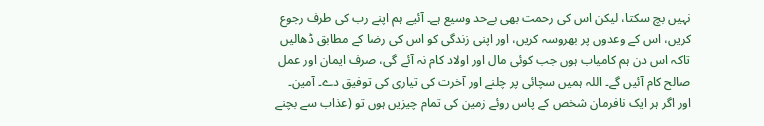نہیں بچ سکتا، لیکن اس کی رحمت بھی بےحد وسیع ہے۔ آئیے ہم اپنے رب کی طرف رجوع کریں، اس کے وعدوں پر بھروسہ کریں، اور اپنی زندگی کو اس کی رضا کے مطابق ڈھالیں تاکہ اس دن ہم کامیاب ہوں جب کوئی مال اور اولاد کام نہ آئے گی، صرف ایمان اور عمل صالح کام آئیں گے۔ اللہ ہمیں سچائی پر چلنے اور آخرت کی تیاری کی توفیق دے۔ آمین۔
اور اگر ہر ایک نافرمان شخص کے پاس روئے زمین کی تمام چیزیں ہوں تو (عذاب سے بچنے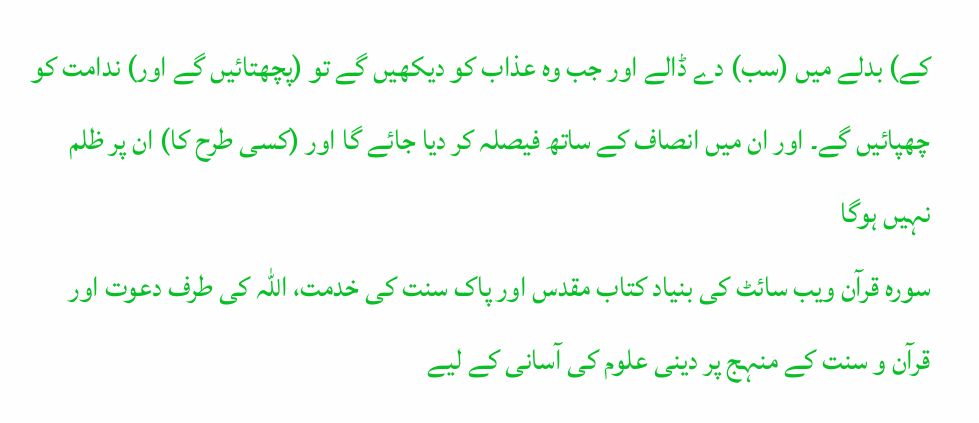کے) بدلے میں (سب) دے ڈالے اور جب وہ عذاب کو دیکھیں گے تو (پچھتائیں گے اور) ندامت کو چھپائیں گے۔ اور ان میں انصاف کے ساتھ فیصلہ کر دیا جائے گا اور (کسی طرح کا) ان پر ظلم نہیں ہوگا
سورہ قرآن ویب سائٹ کی بنیاد کتاب مقدس اور پاک سنت کی خدمت، اللہ کی طرف دعوت اور قرآن و سنت کے منہج پر دینی علوم کی آسانی کے لیے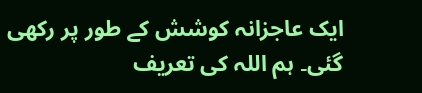ایک عاجزانہ کوشش کے طور پر رکھی گئی۔ ہم اللہ کی تعریف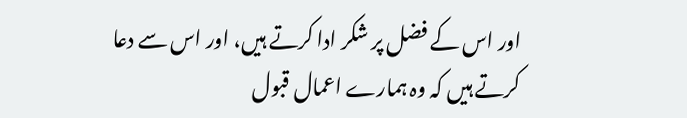اور اس کے فضل پر شکر ادا کرتے ہیں، اور اس سے دعا کرتے ہیں کہ وہ ہمارے اعمال قبول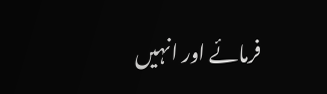فرمائے اور انہیں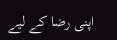اپنی رضا کے لیے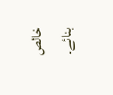خالص بنائے۔